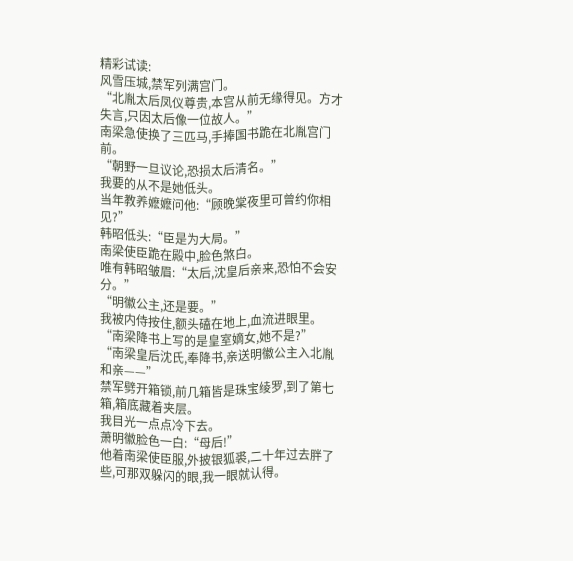精彩试读:
风雪压城,禁军列满宫门。
“北胤太后凤仪尊贵,本宫从前无缘得见。方才失言,只因太后像一位故人。”
南梁急使换了三匹马,手捧国书跪在北胤宫门前。
“朝野一旦议论,恐损太后清名。”
我要的从不是她低头。
当年教养嬷嬷问他:“顾晚棠夜里可曾约你相见?”
韩昭低头:“臣是为大局。”
南梁使臣跪在殿中,脸色煞白。
唯有韩昭皱眉:“太后,沈皇后亲来,恐怕不会安分。”
“明徽公主,还是要。”
我被内侍按住,额头磕在地上,血流进眼里。
“南梁降书上写的是皇室嫡女,她不是?”
“南梁皇后沈氏,奉降书,亲送明徽公主入北胤和亲——”
禁军劈开箱锁,前几箱皆是珠宝绫罗,到了第七箱,箱底藏着夹层。
我目光一点点冷下去。
萧明徽脸色一白:“母后!”
他着南梁使臣服,外披银狐裘,二十年过去胖了些,可那双躲闪的眼,我一眼就认得。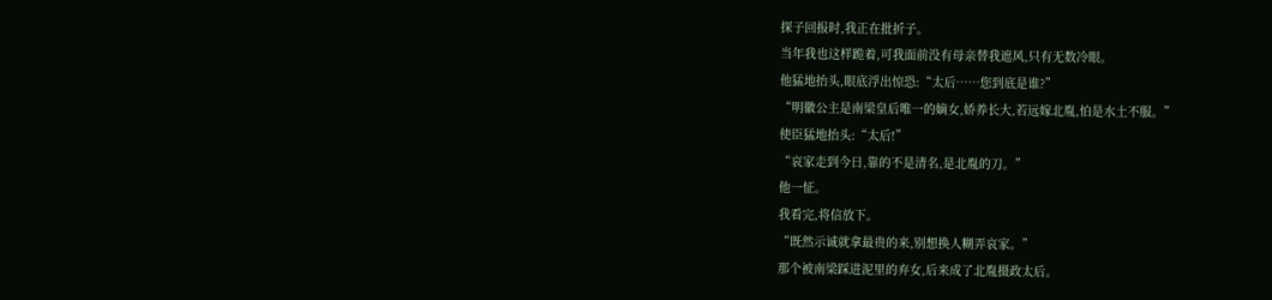探子回报时,我正在批折子。
当年我也这样跪着,可我面前没有母亲替我遮风,只有无数冷眼。
他猛地抬头,眼底浮出惊恐:“太后……您到底是谁?”
“明徽公主是南梁皇后唯一的嫡女,娇养长大,若远嫁北胤,怕是水土不服。”
使臣猛地抬头:“太后!”
“哀家走到今日,靠的不是清名,是北胤的刀。”
他一怔。
我看完,将信放下。
“既然示诚就拿最贵的来,别想换人糊弄哀家。”
那个被南梁踩进泥里的弃女,后来成了北胤摄政太后。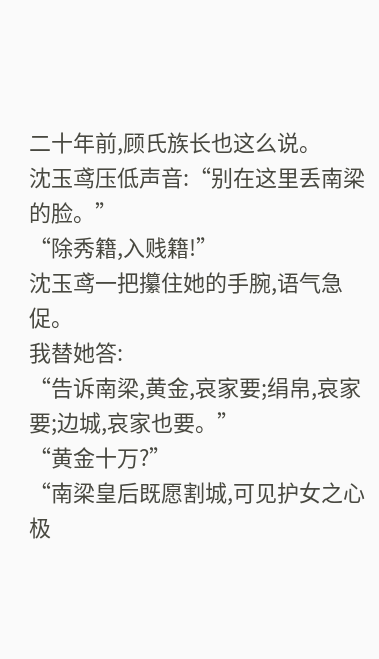二十年前,顾氏族长也这么说。
沈玉鸢压低声音:“别在这里丢南梁的脸。”
“除秀籍,入贱籍!”
沈玉鸢一把攥住她的手腕,语气急促。
我替她答:
“告诉南梁,黄金,哀家要;绢帛,哀家要;边城,哀家也要。”
“黄金十万?”
“南梁皇后既愿割城,可见护女之心极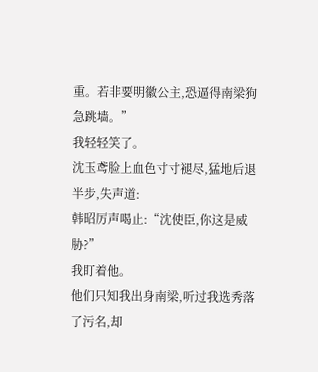重。若非要明徽公主,恐逼得南梁狗急跳墙。”
我轻轻笑了。
沈玉鸢脸上血色寸寸褪尽,猛地后退半步,失声道:
韩昭厉声喝止:“沈使臣,你这是威胁?”
我盯着他。
他们只知我出身南梁,听过我选秀落了污名,却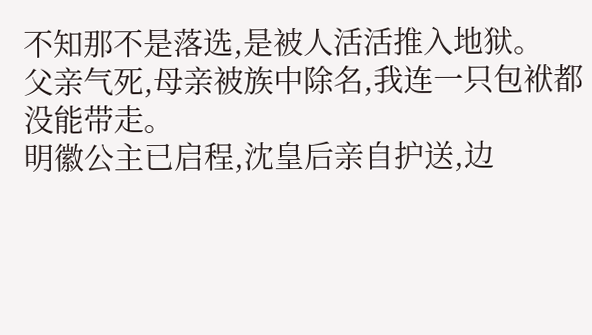不知那不是落选,是被人活活推入地狱。
父亲气死,母亲被族中除名,我连一只包袱都没能带走。
明徽公主已启程,沈皇后亲自护送,边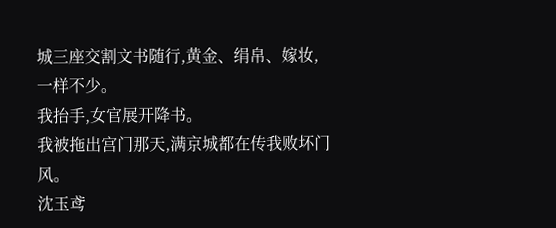城三座交割文书随行,黄金、绢帛、嫁妆,一样不少。
我抬手,女官展开降书。
我被拖出宫门那天,满京城都在传我败坏门风。
沈玉鸢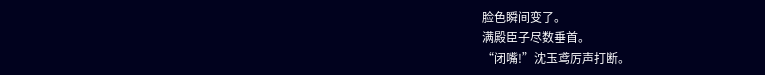脸色瞬间变了。
满殿臣子尽数垂首。
“闭嘴!”沈玉鸢厉声打断。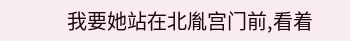我要她站在北胤宫门前,看着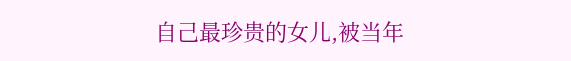自己最珍贵的女儿,被当年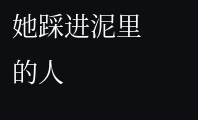她踩进泥里的人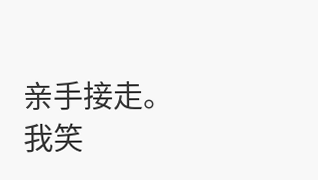亲手接走。
我笑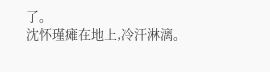了。
沈怀瑾瘫在地上,冷汗淋漓。